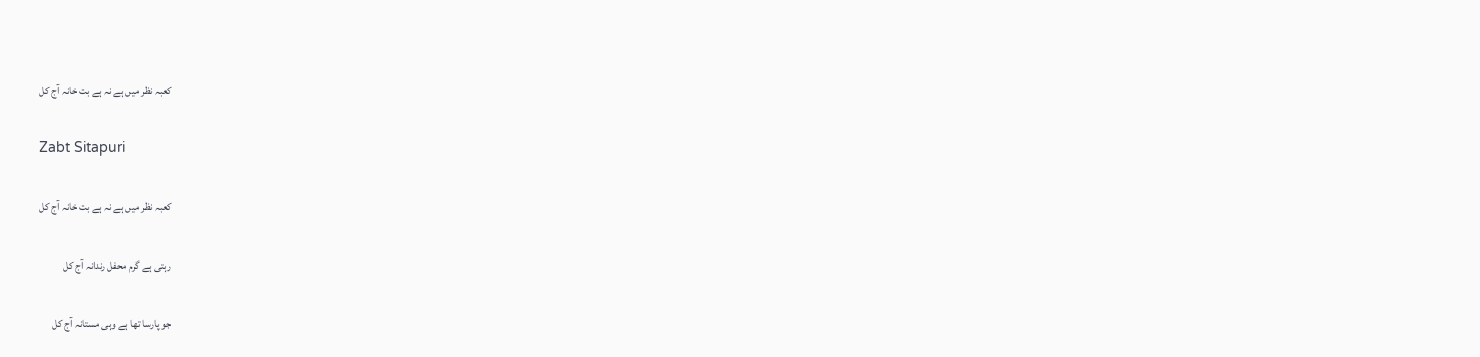کعبہ نظر میں ہے نہ ہے بت خانہ آج کل

Zabt Sitapuri

کعبہ نظر میں ہے نہ ہے بت خانہ آج کل

رہتی ہے گرم محفل رندانہ آج کل

جو پارسا تھا ہے وہی مستانہ آج کل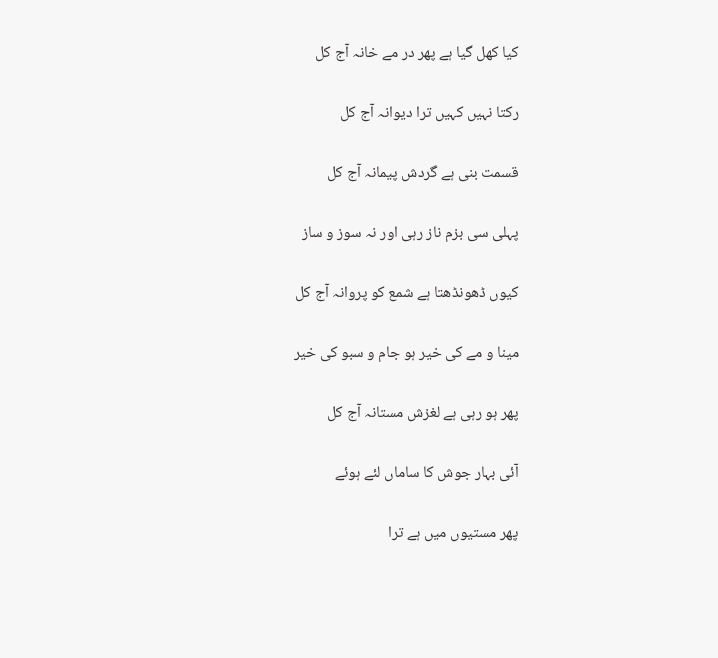کیا کھل گیا ہے پھر در مے خانہ آج کل

رکتا نہیں کہیں ترا دیوانہ آج کل

قسمت بنی ہے گردش پیمانہ آج کل

پہلی سی بزم ناز رہی اور نہ سوز و ساز

کیوں ڈھونڈھتا ہے شمع کو پروانہ آج کل

مینا و مے کی خیر ہو جام و سبو کی خیر

پھر ہو رہی ہے لغزش مستانہ آج کل

آئی بہار جوش کا ساماں لئے ہوئے

پھر مستیوں میں ہے ترا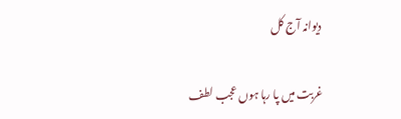دیوانہ آج کل

غربت میں پا رہا ہوں عجب لطف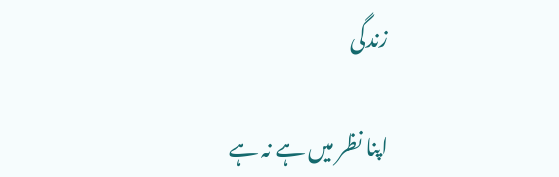زندگی

اپنا نظر میں ہے نہ ہے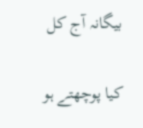بیگانہ آج کل

کیا پوچھتے ہو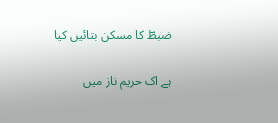ضبطؔ کا مسکن بتائیں کیا

ہے اک حریم ناز میں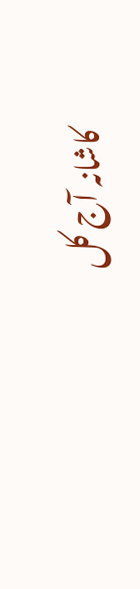کاشانہ آج کل